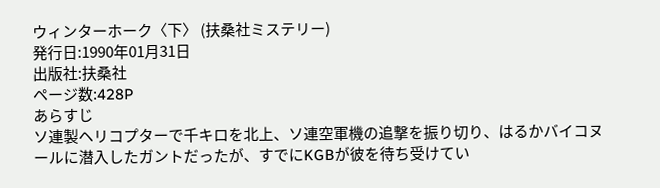ウィンターホーク〈下〉 (扶桑社ミステリー)
発行日:1990年01月31日
出版社:扶桑社
ページ数:428P
あらすじ
ソ連製ヘリコプターで千キロを北上、ソ連空軍機の追撃を振り切り、はるかバイコヌールに潜入したガントだったが、すでにKGBが彼を待ち受けてい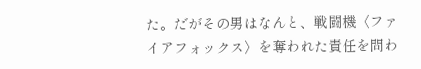た。だがその男はなんと、戦闘機〈ファイアフォックス〉を奪われた責任を問わ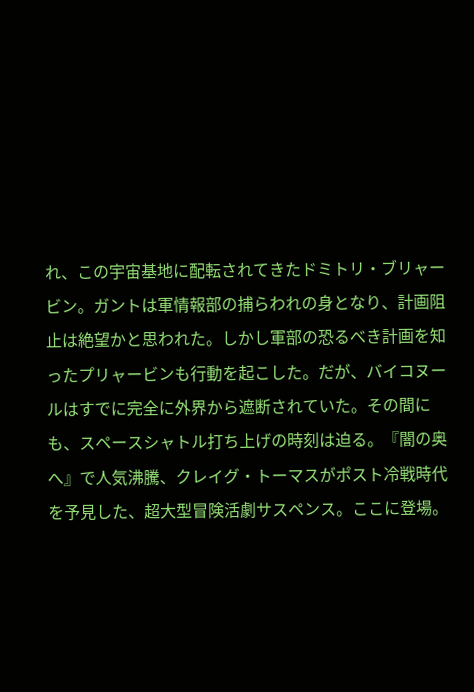れ、この宇宙基地に配転されてきたドミトリ・ブリャービン。ガントは軍情報部の捕らわれの身となり、計画阻止は絶望かと思われた。しかし軍部の恐るべき計画を知ったプリャービンも行動を起こした。だが、バイコヌールはすでに完全に外界から遮断されていた。その間にも、スペースシャトル打ち上げの時刻は迫る。『闇の奥へ』で人気沸騰、クレイグ・トーマスがポスト冷戦時代を予見した、超大型冒険活劇サスペンス。ここに登場。